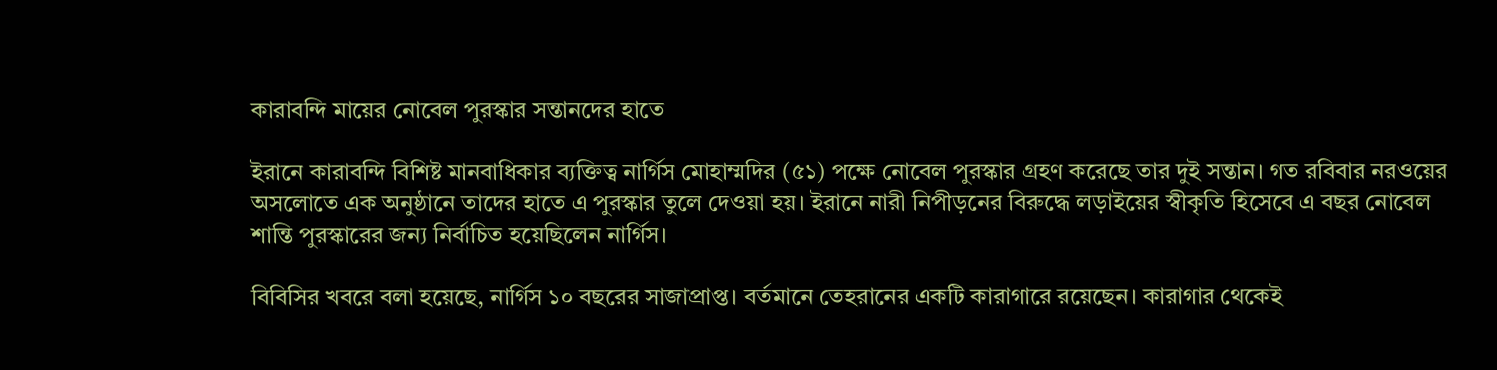কারাবন্দি মায়ের নোবেল পুরস্কার সন্তানদের হাতে

ইরানে কারাবন্দি বিশিষ্ট মানবাধিকার ব্যক্তিত্ব নার্গিস মোহাম্মদির (৫১) পক্ষে নোবেল পুরস্কার গ্রহণ করেছে তার দুই সন্তান। গত রবিবার নরওয়ের অসলোতে এক অনুষ্ঠানে তাদের হাতে এ পুরস্কার তুলে দেওয়া হয়। ইরানে নারী নিপীড়নের বিরুদ্ধে লড়াইয়ের স্বীকৃতি হিসেবে এ বছর নোবেল শান্তি পুরস্কারের জন্য নির্বাচিত হয়েছিলেন নার্গিস।

বিবিসির খবরে বলা হয়েছে, নার্গিস ১০ বছরের সাজাপ্রাপ্ত। বর্তমানে তেহরানের একটি কারাগারে রয়েছেন। কারাগার থেকেই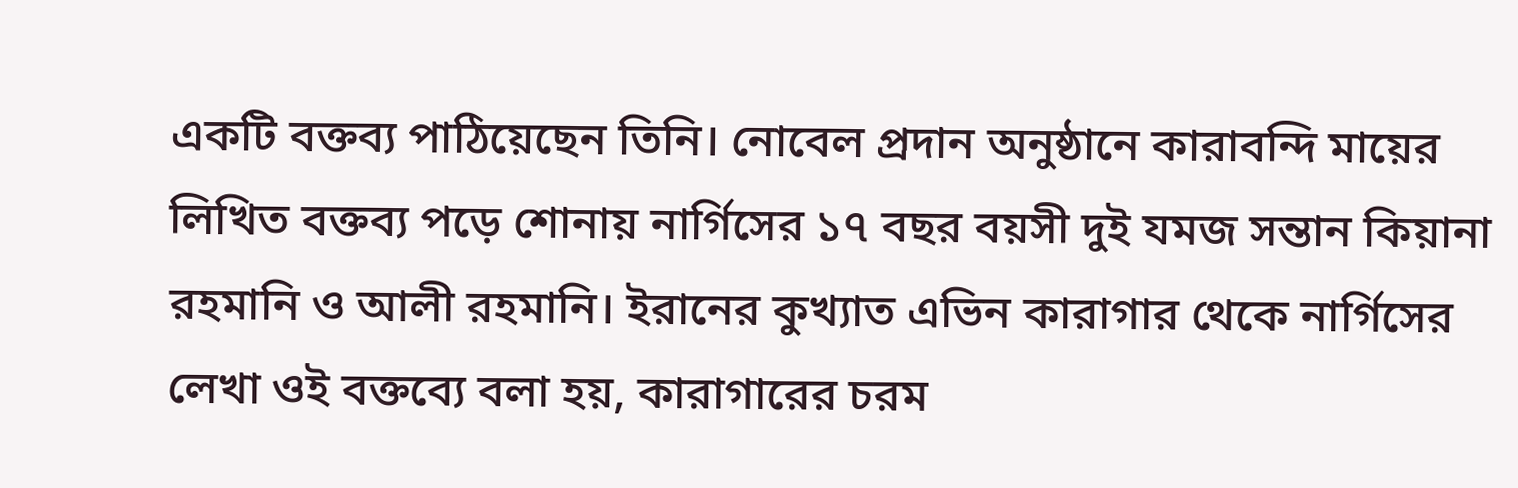একটি বক্তব্য পাঠিয়েছেন তিনি। নোবেল প্রদান অনুষ্ঠানে কারাবন্দি মায়ের লিখিত বক্তব্য পড়ে শোনায় নার্গিসের ১৭ বছর বয়সী দুই যমজ সন্তান কিয়ানা রহমানি ও আলী রহমানি। ইরানের কুখ্যাত এভিন কারাগার থেকে নার্গিসের লেখা ওই বক্তব্যে বলা হয়, কারাগারের চরম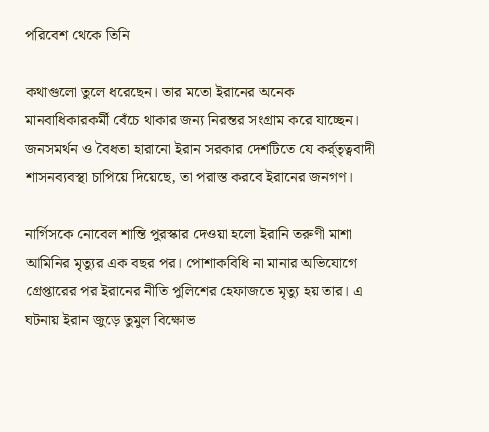পরিবেশ থেকে তিনি

কথাগুলো তুলে ধরেছেন। তার মতো ইরানের অনেক মানবাধিকারকর্মী বেঁচে থাকার জন্য নিরন্তর সংগ্রাম করে যাচ্ছেন। জনসমর্থন ও বৈধতা হারানো ইরান সরকার দেশটিতে যে কর্র্তৃত্ববাদী শাসনব্যবস্থা চাপিয়ে দিয়েছে, তা পরাস্ত করবে ইরানের জনগণ।

নার্গিসকে নোবেল শান্তি পুরস্কার দেওয়া হলো ইরানি তরুণী মাশা  আমিনির মৃত্যুর এক বছর পর। পোশাকবিধি না মানার অভিযোগে গ্রেপ্তারের পর ইরানের নীতি পুলিশের হেফাজতে মৃত্যু হয় তার। এ ঘটনায় ইরান জুড়ে তুমুল বিক্ষোভ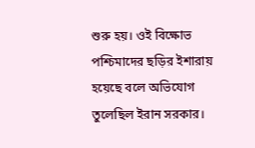শুরু হয়। ওই বিক্ষোভ পশ্চিমাদের ছড়ির ইশারায় হয়েছে বলে অভিযোগ তুলেছিল ইরান সরকার।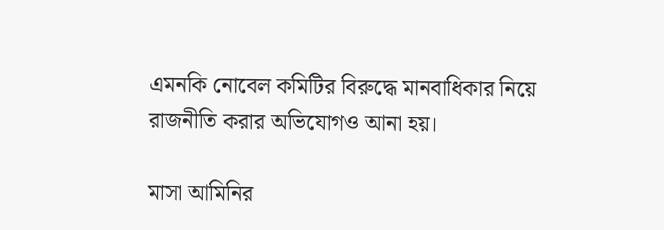এমনকি নোবেল কমিটির বিরুদ্ধে মানবাধিকার নিয়ে রাজনীতি করার অভিযোগও আনা হয়।

মাসা আমিনির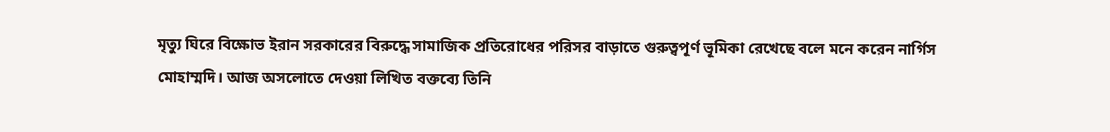মৃত্যু ঘিরে বিক্ষোভ ইরান সরকারের বিরুদ্ধে সামাজিক প্রতিরোধের পরিসর বাড়াতে গুরুত্বপূর্ণ ভূমিকা রেখেছে বলে মনে করেন নার্গিস মোহাম্মদি। আজ অসলোতে দেওয়া লিখিত বক্তব্যে তিনি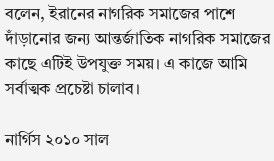বলেন, ইরানের নাগরিক সমাজের পাশে দাঁড়ানোর জন্য আন্তর্জাতিক নাগরিক সমাজের কাছে এটিই উপযুক্ত সময়। এ কাজে আমি সর্বাত্মক প্রচেষ্টা চালাব।

নার্গিস ২০১০ সাল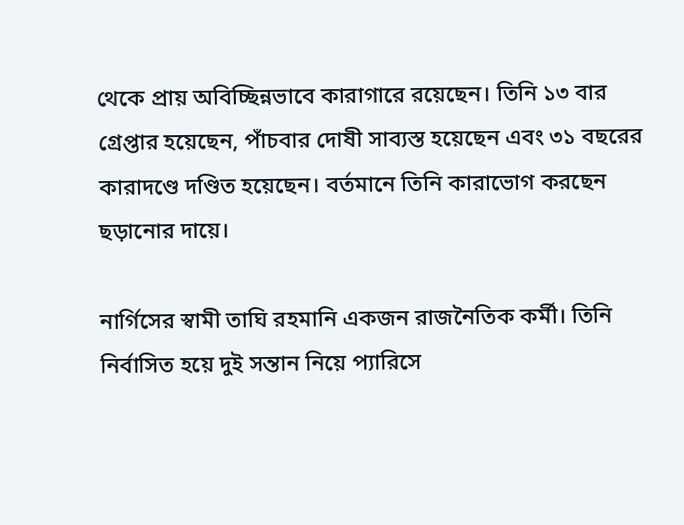থেকে প্রায় অবিচ্ছিন্নভাবে কারাগারে রয়েছেন। তিনি ১৩ বার গ্রেপ্তার হয়েছেন, পাঁচবার দোষী সাব্যস্ত হয়েছেন এবং ৩১ বছরের কারাদণ্ডে দণ্ডিত হয়েছেন। বর্তমানে তিনি কারাভোগ করছেন ছড়ানোর দায়ে।

নার্গিসের স্বামী তাঘি রহমানি একজন রাজনৈতিক কর্মী। তিনি নির্বাসিত হয়ে দুই সন্তান নিয়ে প্যারিসে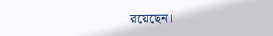রয়েছেন।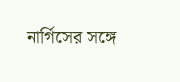নার্গিসের সঙ্গে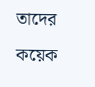তাদের কয়েক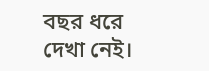বছর ধরে দেখা নেই।